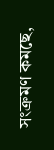সংক্রমণ কমছে,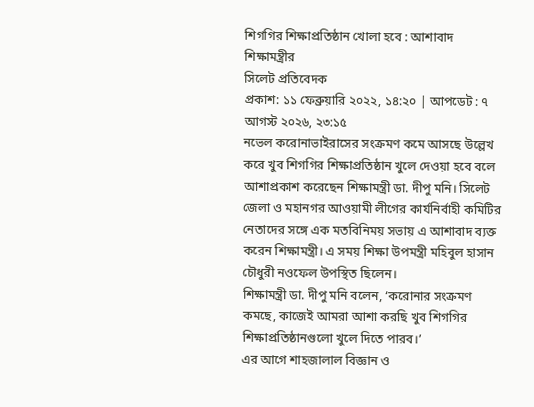শিগগির শিক্ষাপ্রতিষ্ঠান খোলা হবে : আশাবাদ শিক্ষামন্ত্রীর
সিলেট প্রতিবেদক
প্রকাশ: ১১ ফেব্রুয়ারি ২০২২, ১৪:২০ | আপডেট : ৭ আগস্ট ২০২৬, ২৩:১৫
নভেল করোনাভাইরাসের সংক্রমণ কমে আসছে উল্লেখ করে খুব শিগগির শিক্ষাপ্রতিষ্ঠান খুলে দেওয়া হবে বলে আশাপ্রকাশ করেছেন শিক্ষামন্ত্রী ডা. দীপু মনি। সিলেট জেলা ও মহানগর আওয়ামী লীগের কার্যনির্বাহী কমিটির নেতাদের সঙ্গে এক মতবিনিময় সভায় এ আশাবাদ ব্যক্ত করেন শিক্ষামন্ত্রী। এ সময় শিক্ষা উপমন্ত্রী মহিবুল হাসান চৌধুরী নওফেল উপস্থিত ছিলেন।
শিক্ষামন্ত্রী ডা. দীপু মনি বলেন, ‘করোনার সংক্রমণ কমছে, কাজেই আমরা আশা করছি খুব শিগগির শিক্ষাপ্রতিষ্ঠানগুলো খুলে দিতে পারব।’
এর আগে শাহজালাল বিজ্ঞান ও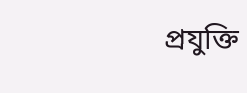প্রযুক্তি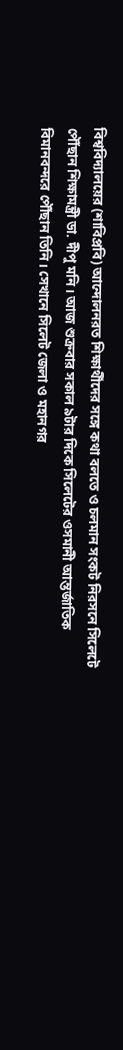বিশ্ববিদ্যালয়ের (শাবিপ্রবি) আন্দোলনরত শিক্ষার্থীদের সঙ্গে কথা বলতে ও চলমান সংকট নিরসনে সিলেটে পৌঁছান শিক্ষামন্ত্রী ডা. দীপু মনি। আজ শুক্রবার সকাল ৯টার দিকে সিলেটের ওসমানী আন্তর্জাতিক বিমানবন্দরে পৌঁছান তিনি। সেখানে সিলেট জেলা ও মহানগর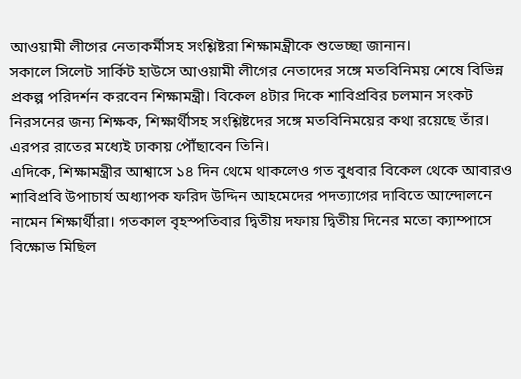আওয়ামী লীগের নেতাকর্মীসহ সংশ্লিষ্টরা শিক্ষামন্ত্রীকে শুভেচ্ছা জানান।
সকালে সিলেট সার্কিট হাউসে আওয়ামী লীগের নেতাদের সঙ্গে মতবিনিময় শেষে বিভিন্ন প্রকল্প পরিদর্শন করবেন শিক্ষামন্ত্রী। বিকেল ৪টার দিকে শাবিপ্রবির চলমান সংকট নিরসনের জন্য শিক্ষক, শিক্ষার্থীসহ সংশ্লিষ্টদের সঙ্গে মতবিনিময়ের কথা রয়েছে তাঁর। এরপর রাতের মধ্যেই ঢাকায় পৌঁছাবেন তিনি।
এদিকে, শিক্ষামন্ত্রীর আশ্বাসে ১৪ দিন থেমে থাকলেও গত বুধবার বিকেল থেকে আবারও শাবিপ্রবি উপাচার্য অধ্যাপক ফরিদ উদ্দিন আহমেদের পদত্যাগের দাবিতে আন্দোলনে নামেন শিক্ষার্থীরা। গতকাল বৃহস্পতিবার দ্বিতীয় দফায় দ্বিতীয় দিনের মতো ক্যাম্পাসে বিক্ষোভ মিছিল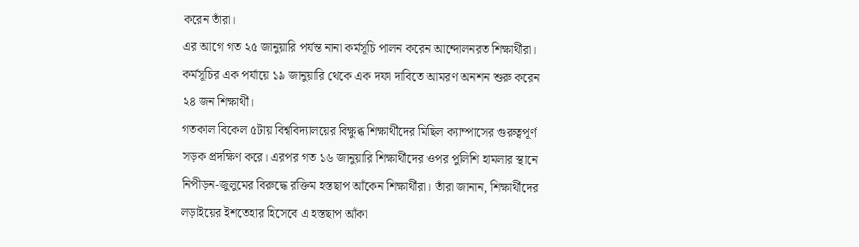করেন তাঁরা।
এর আগে গত ২৫ জানুয়ারি পর্যন্ত নানা কর্মসূচি পালন করেন আন্দোলনরত শিক্ষার্থীরা। কর্মসূচির এক পর্যায়ে ১৯ জানুয়ারি থেকে এক দফা দাবিতে আমরণ অনশন শুরু করেন ২৪ জন শিক্ষার্থী।
গতকাল বিকেল ৫টায় বিশ্ববিদ্যালয়ের বিক্ষুব্ধ শিক্ষার্থীদের মিছিল ক্যাম্পাসের গুরুত্বপূর্ণ সড়ক প্রদক্ষিণ করে। এরপর গত ১৬ জানুয়ারি শিক্ষার্থীদের ওপর পুলিশি হামলার স্থানে নিপীড়ন-জুলুমের বিরুদ্ধে রক্তিম হস্তছাপ আঁকেন শিক্ষার্থীরা। তাঁরা জানান, শিক্ষার্থীদের লড়াইয়ের ইশতেহার হিসেবে এ হস্তছাপ আঁকা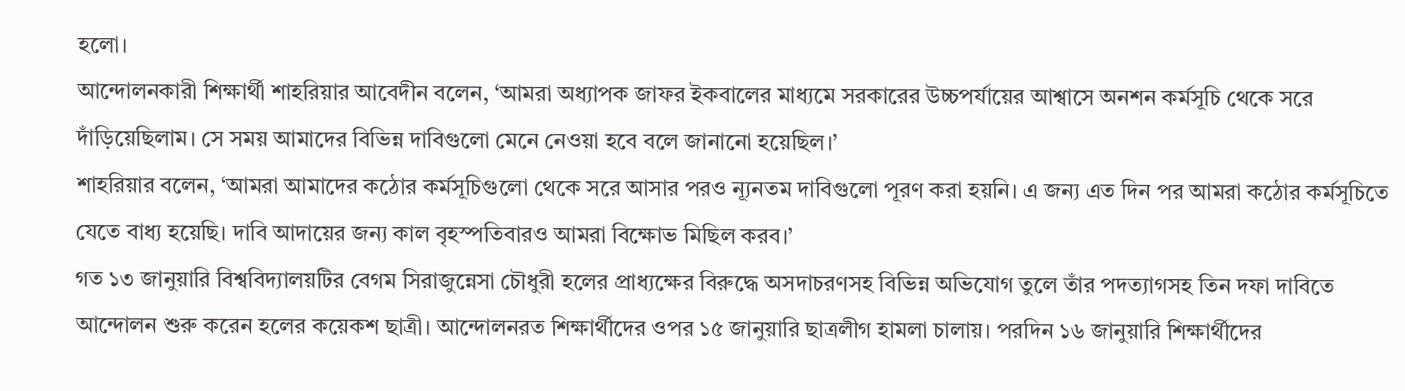হলো।
আন্দোলনকারী শিক্ষার্থী শাহরিয়ার আবেদীন বলেন, ‘আমরা অধ্যাপক জাফর ইকবালের মাধ্যমে সরকারের উচ্চপর্যায়ের আশ্বাসে অনশন কর্মসূচি থেকে সরে দাঁড়িয়েছিলাম। সে সময় আমাদের বিভিন্ন দাবিগুলো মেনে নেওয়া হবে বলে জানানো হয়েছিল।’
শাহরিয়ার বলেন, ‘আমরা আমাদের কঠোর কর্মসূচিগুলো থেকে সরে আসার পরও ন্যূনতম দাবিগুলো পূরণ করা হয়নি। এ জন্য এত দিন পর আমরা কঠোর কর্মসূচিতে যেতে বাধ্য হয়েছি। দাবি আদায়ের জন্য কাল বৃহস্পতিবারও আমরা বিক্ষোভ মিছিল করব।’
গত ১৩ জানুয়ারি বিশ্ববিদ্যালয়টির বেগম সিরাজুন্নেসা চৌধুরী হলের প্রাধ্যক্ষের বিরুদ্ধে অসদাচরণসহ বিভিন্ন অভিযোগ তুলে তাঁর পদত্যাগসহ তিন দফা দাবিতে আন্দোলন শুরু করেন হলের কয়েকশ ছাত্রী। আন্দোলনরত শিক্ষার্থীদের ওপর ১৫ জানুয়ারি ছাত্রলীগ হামলা চালায়। পরদিন ১৬ জানুয়ারি শিক্ষার্থীদের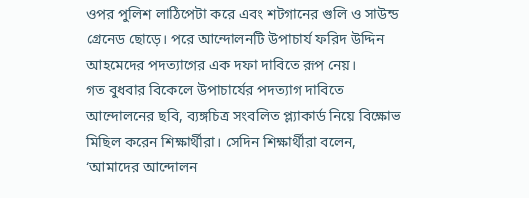ওপর পুলিশ লাঠিপেটা করে এবং শটগানের গুলি ও সাউন্ড গ্রেনেড ছোড়ে। পরে আন্দোলনটি উপাচার্য ফরিদ উদ্দিন আহমেদের পদত্যাগের এক দফা দাবিতে রূপ নেয়।
গত বুধবার বিকেলে উপাচার্যের পদত্যাগ দাবিতে আন্দোলনের ছবি, ব্যঙ্গচিত্র সংবলিত প্ল্যাকার্ড নিয়ে বিক্ষোভ মিছিল করেন শিক্ষার্থীরা। সেদিন শিক্ষার্থীরা বলেন, ‘আমাদের আন্দোলন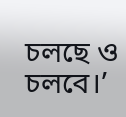চলছে ও চলবে।’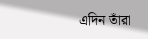এদিন তাঁরা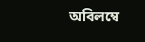অবিলম্বে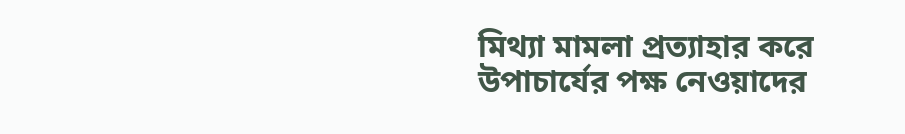মিথ্যা মামলা প্রত্যাহার করে উপাচার্যের পক্ষ নেওয়াদের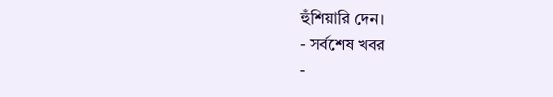হুঁশিয়ারি দেন।
- সর্বশেষ খবর
-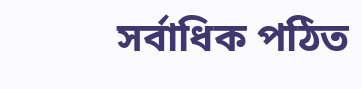সর্বাধিক পঠিত